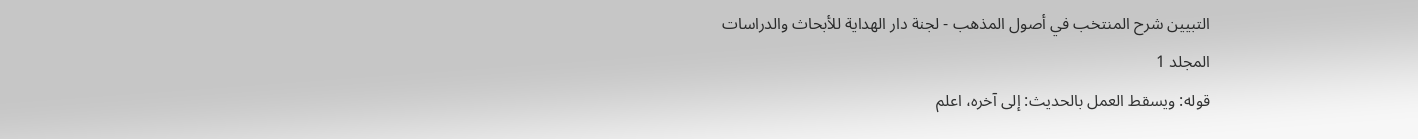التبيين شرح المنتخب في أصول المذهب - لجنة دار الهداية للأبحاث والدراسات
المجلد 1
قوله: ويسقط العمل بالحديث: إلى آخره، اعلم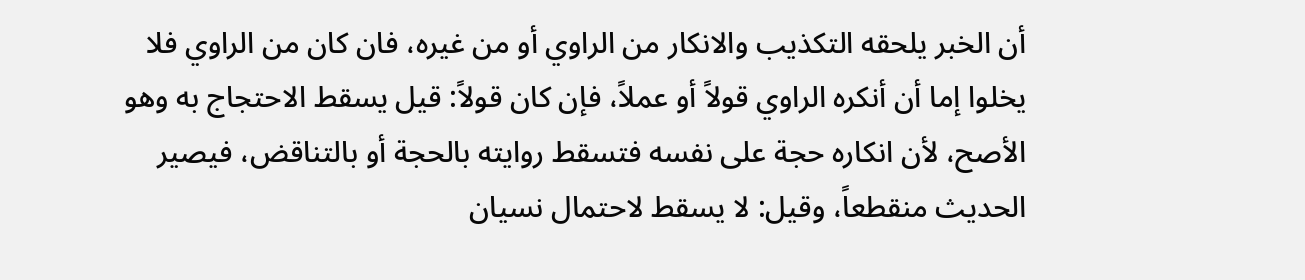أن الخبر يلحقه التكذيب والانكار من الراوي أو من غيره، فان كان من الراوي فلا يخلوا إما أن أنكره الراوي قولاً أو عملاً، فإن كان قولاً: قيل يسقط الاحتجاج به وهو الأصح، لأن انكاره حجة على نفسه فتسقط روايته بالحجة أو بالتناقض، فيصير الحديث منقطعاً، وقيل: لا يسقط لاحتمال نسيان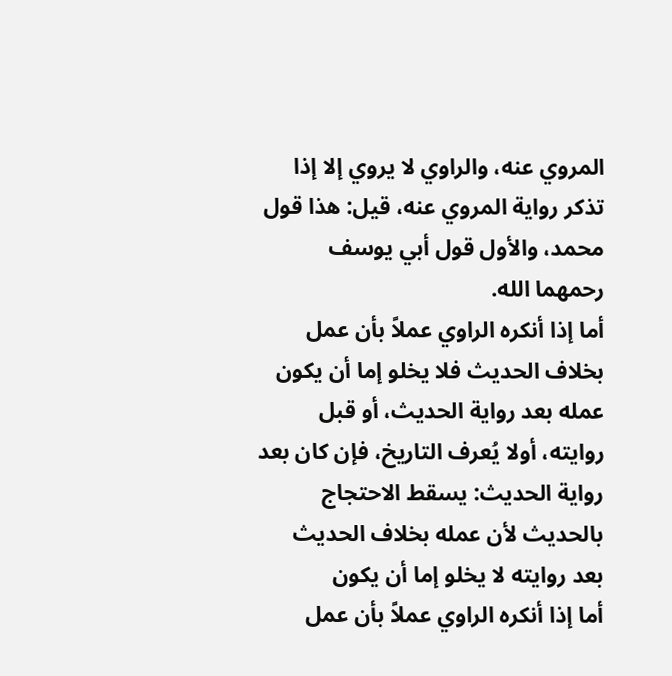المروي عنه، والراوي لا يروي إلا إذا تذكر رواية المروي عنه، قيل: هذا قول محمد، والأول قول أبي يوسف رحمهما الله.
أما إذا أنكره الراوي عملاً بأن عمل بخلاف الحديث فلا يخلو إما أن يكون عمله بعد رواية الحديث، أو قبل روايته، أولا يُعرف التاريخ، فإن كان بعد رواية الحديث: يسقط الاحتجاج بالحديث لأن عمله بخلاف الحديث بعد روايته لا يخلو إما أن يكون
أما إذا أنكره الراوي عملاً بأن عمل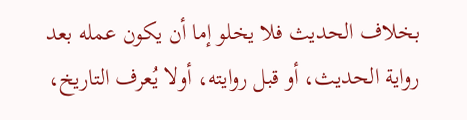بخلاف الحديث فلا يخلو إما أن يكون عمله بعد رواية الحديث، أو قبل روايته، أولا يُعرف التاريخ،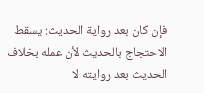فإن كان بعد رواية الحديث: يسقط الاحتجاج بالحديث لأن عمله بخلاف الحديث بعد روايته لا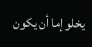يخلو إما أن يكون